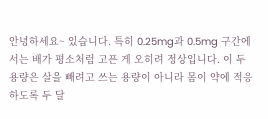안녕하세요~ 있습니다. 특히 0.25mg과 0.5mg 구간에서는 배가 평소처럼 고픈 게 오히려 정상입니다. 이 두 용량은 살을 빼려고 쓰는 용량이 아니라 몸이 약에 적응하도록 두 달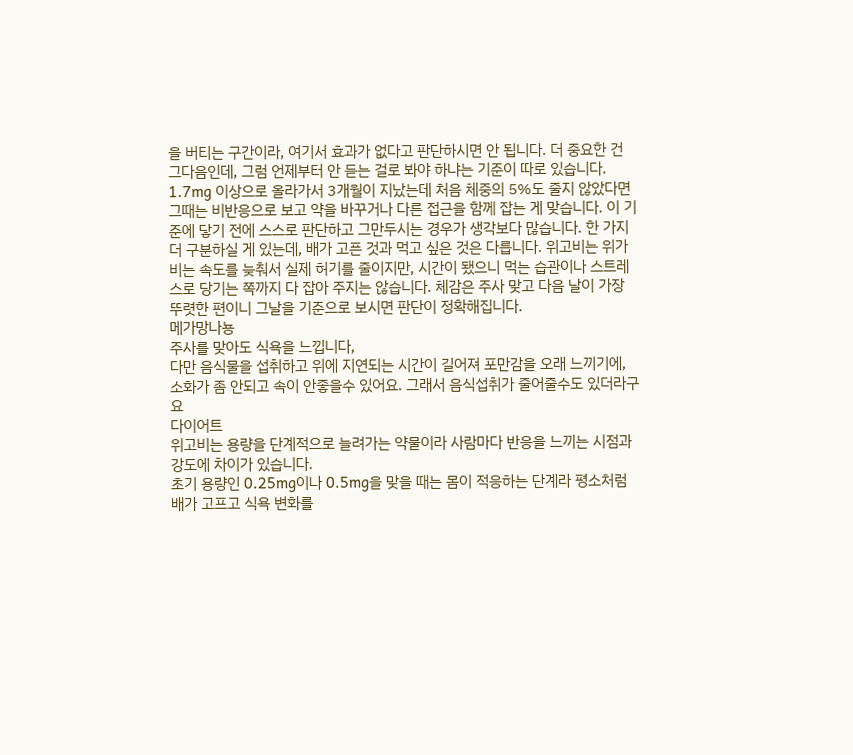을 버티는 구간이라, 여기서 효과가 없다고 판단하시면 안 됩니다. 더 중요한 건 그다음인데, 그럼 언제부터 안 듣는 걸로 봐야 하냐는 기준이 따로 있습니다. 1.7mg 이상으로 올라가서 3개월이 지났는데 처음 체중의 5%도 줄지 않았다면 그때는 비반응으로 보고 약을 바꾸거나 다른 접근을 함께 잡는 게 맞습니다. 이 기준에 닿기 전에 스스로 판단하고 그만두시는 경우가 생각보다 많습니다. 한 가지 더 구분하실 게 있는데, 배가 고픈 것과 먹고 싶은 것은 다릅니다. 위고비는 위가 비는 속도를 늦춰서 실제 허기를 줄이지만, 시간이 됐으니 먹는 습관이나 스트레스로 당기는 쪽까지 다 잡아 주지는 않습니다. 체감은 주사 맞고 다음 날이 가장 뚜렷한 편이니 그날을 기준으로 보시면 판단이 정확해집니다.
메가망나뇽
주사를 맞아도 식욕을 느낍니다,
다만 음식물을 섭취하고 위에 지연되는 시간이 길어져 포만감을 오래 느끼기에, 소화가 좀 안되고 속이 안좋을수 있어요. 그래서 음식섭취가 줄어줄수도 있더라구요
다이어트
위고비는 용량을 단계적으로 늘려가는 약물이라 사람마다 반응을 느끼는 시점과 강도에 차이가 있습니다.
초기 용량인 0.25mg이나 0.5mg을 맞을 때는 몸이 적응하는 단계라 평소처럼 배가 고프고 식욕 변화를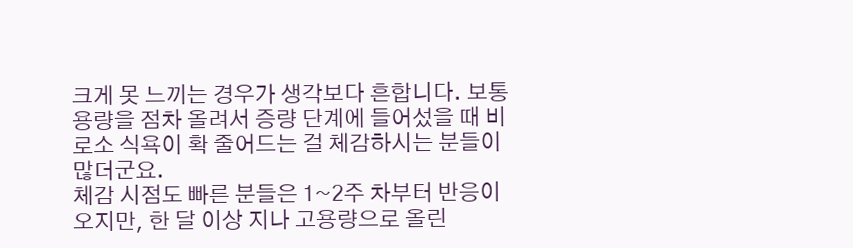크게 못 느끼는 경우가 생각보다 흔합니다. 보통 용량을 점차 올려서 증량 단계에 들어섰을 때 비로소 식욕이 확 줄어드는 걸 체감하시는 분들이 많더군요.
체감 시점도 빠른 분들은 1~2주 차부터 반응이 오지만, 한 달 이상 지나 고용량으로 올린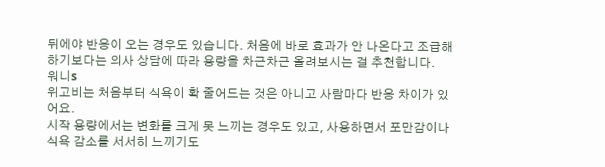뒤에야 반응이 오는 경우도 있습니다. 처음에 바로 효과가 안 나온다고 조급해하기보다는 의사 상담에 따라 용량을 차근차근 올려보시는 걸 추천합니다.
워니s
위고비는 처음부터 식욕이 확 줄어드는 것은 아니고 사람마다 반응 차이가 있어요.
시작 용량에서는 변화를 크게 못 느끼는 경우도 있고, 사용하면서 포만감이나 식욕 감소를 서서히 느끼기도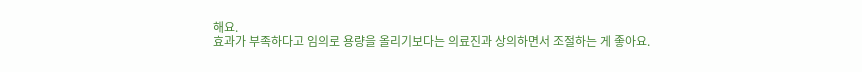해요.
효과가 부족하다고 임의로 용량을 올리기보다는 의료진과 상의하면서 조절하는 게 좋아요.